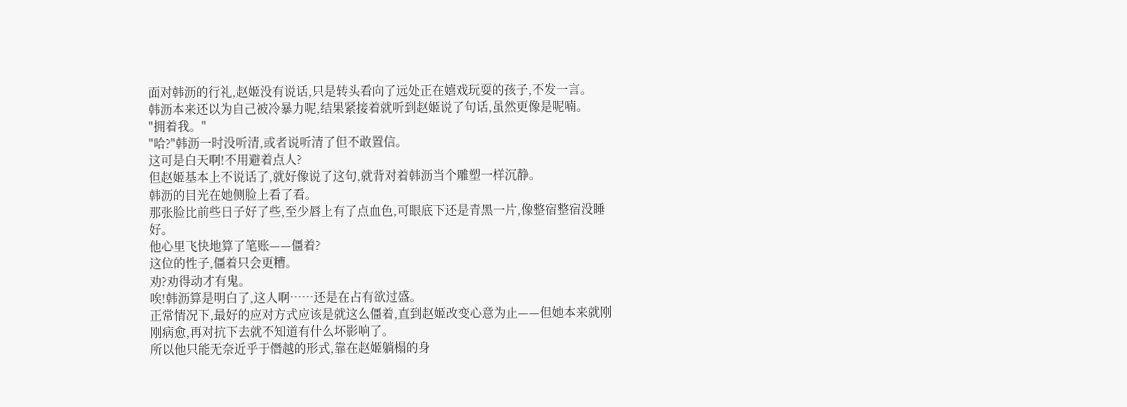面对韩沥的行礼,赵姬没有说话,只是转头看向了远处正在嬉戏玩耍的孩子,不发一言。
韩沥本来还以为自己被冷暴力呢,结果紧接着就听到赵姬说了句话,虽然更像是呢喃。
"拥着我。"
"哈?"韩沥一时没听清,或者说听清了但不敢置信。
这可是白天啊!不用避着点人?
但赵姬基本上不说话了,就好像说了这句,就背对着韩沥当个雕塑一样沉静。
韩沥的目光在她侧脸上看了看。
那张脸比前些日子好了些,至少唇上有了点血色,可眼底下还是青黑一片,像整宿整宿没睡好。
他心里飞快地算了笔账——僵着?
这位的性子,僵着只会更糟。
劝?劝得动才有鬼。
唉!韩沥算是明白了,这人啊……还是在占有欲过盛。
正常情况下,最好的应对方式应该是就这么僵着,直到赵姬改变心意为止——但她本来就刚刚病愈,再对抗下去就不知道有什么坏影响了。
所以他只能无奈近乎于僭越的形式,靠在赵姬躺榻的身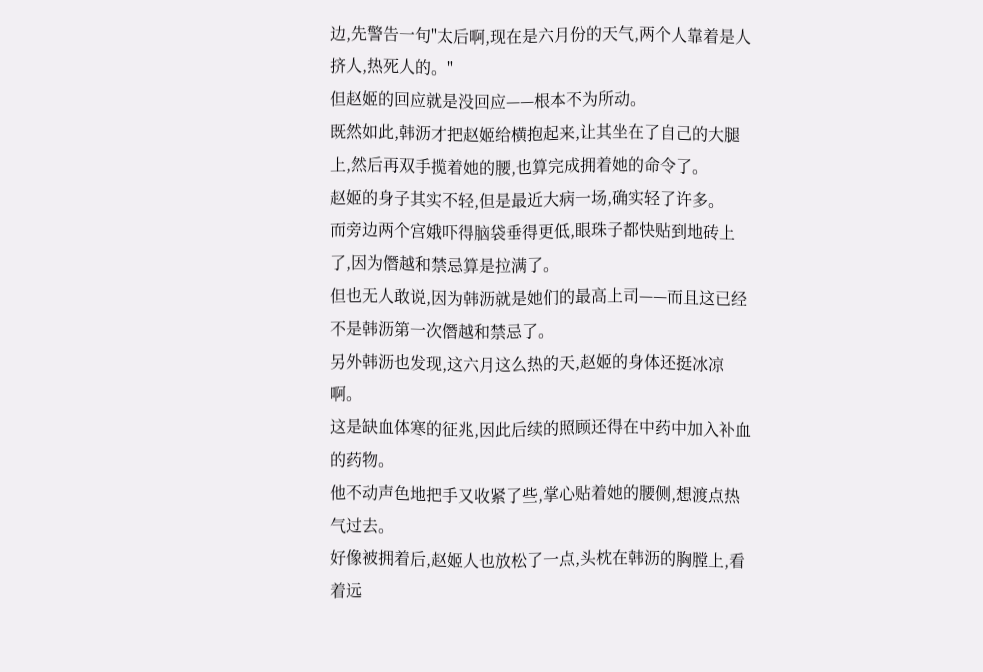边,先警告一句"太后啊,现在是六月份的天气,两个人靠着是人挤人,热死人的。"
但赵姬的回应就是没回应——根本不为所动。
既然如此,韩沥才把赵姬给横抱起来,让其坐在了自己的大腿上,然后再双手揽着她的腰,也算完成拥着她的命令了。
赵姬的身子其实不轻,但是最近大病一场,确实轻了许多。
而旁边两个宫娥吓得脑袋垂得更低,眼珠子都快贴到地砖上了,因为僭越和禁忌算是拉满了。
但也无人敢说,因为韩沥就是她们的最高上司——而且这已经不是韩沥第一次僭越和禁忌了。
另外韩沥也发现,这六月这么热的天,赵姬的身体还挺冰凉啊。
这是缺血体寒的征兆,因此后续的照顾还得在中药中加入补血的药物。
他不动声色地把手又收紧了些,掌心贴着她的腰侧,想渡点热气过去。
好像被拥着后,赵姬人也放松了一点,头枕在韩沥的胸膛上,看着远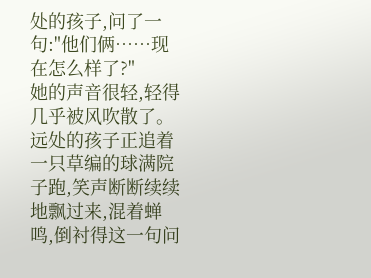处的孩子,问了一句:"他们俩……现在怎么样了?"
她的声音很轻,轻得几乎被风吹散了。
远处的孩子正追着一只草编的球满院子跑,笑声断断续续地飘过来,混着蝉鸣,倒衬得这一句问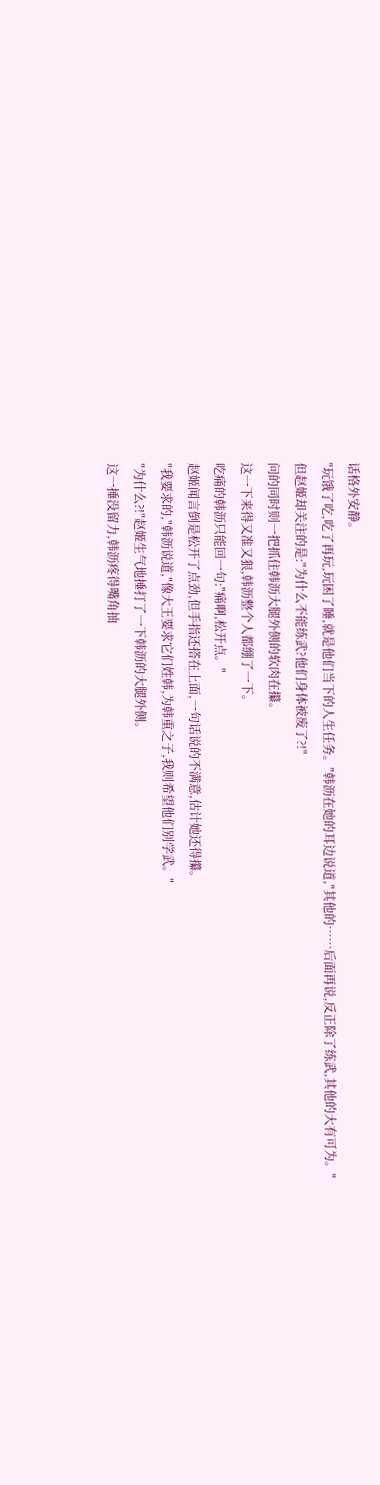话格外安静。
"玩饿了吃,吃了再玩,玩困了睡,就是他们当下的人生任务。"韩沥在她的耳边说道,"其他的……后面再说,反正除了练武,其他的大有可为。"
但赵姬却关注的是:"为什么不能练武?他们身体被废了?!"
问的同时则一把抓住韩沥大腿外侧的软肉在攥。
这一下来得又准又狠,韩沥整个人都绷了一下。
吃痛的韩沥只能回一句:"痛啊,松开点。"
赵姬闻言倒是松开了点劲,但手指还搭在上面,一句话说的不满意,估计她还得攥。
"我要求的,"韩沥说道,"像大王要求它们姓韩,为韩重之子,我则希望他们别学武。"
"为什么?!"赵姬生气地捶打了一下韩沥的大腿外侧。
这一捶没留力,韩沥疼得嘴角抽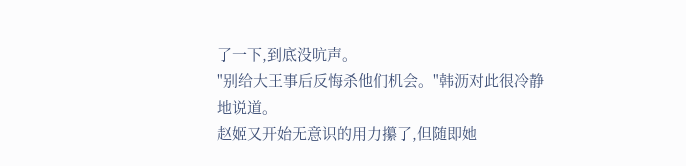了一下,到底没吭声。
"别给大王事后反悔杀他们机会。"韩沥对此很冷静地说道。
赵姬又开始无意识的用力攥了,但随即她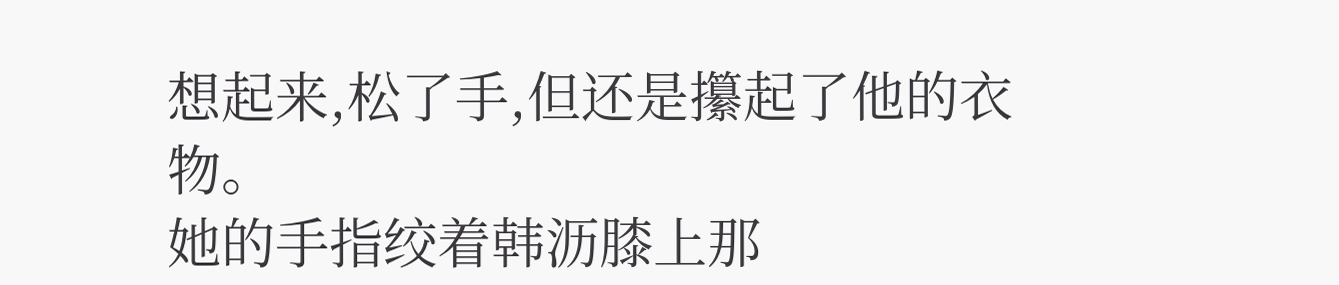想起来,松了手,但还是攥起了他的衣物。
她的手指绞着韩沥膝上那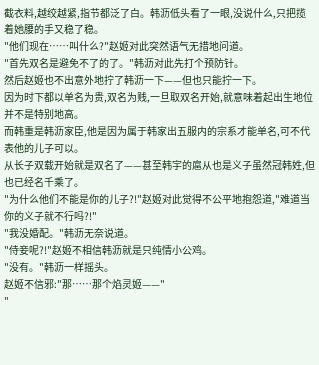截衣料,越绞越紧,指节都泛了白。韩沥低头看了一眼,没说什么,只把揽着她腰的手又稳了稳。
"他们现在……叫什么?"赵姬对此突然语气无措地问道。
"首先双名是避免不了的了。"韩沥对此先打个预防针。
然后赵姬也不出意外地拧了韩沥一下——但也只能拧一下。
因为时下都以单名为贵,双名为贱,一旦取双名开始,就意味着起出生地位并不是特别地高。
而韩重是韩沥家臣,他是因为属于韩家出五服内的宗系才能单名,可不代表他的儿子可以。
从长子双载开始就是双名了——甚至韩宇的扈从也是义子虽然冠韩姓,但也已经名千乘了。
"为什么他们不能是你的儿子?!"赵姬对此觉得不公平地抱怨道,"难道当你的义子就不行吗?!"
"我没婚配。"韩沥无奈说道。
"侍妾呢?!"赵姬不相信韩沥就是只纯情小公鸡。
"没有。"韩沥一样摇头。
赵姬不信邪:"那……那个焰灵姬——"
"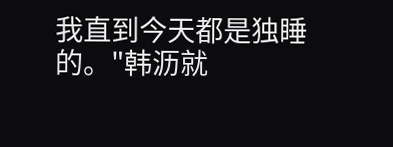我直到今天都是独睡的。"韩沥就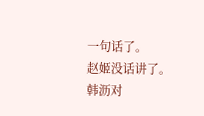一句话了。
赵姬没话讲了。
韩沥对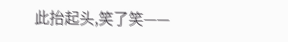此抬起头,笑了笑——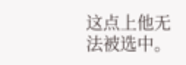这点上他无法被选中。